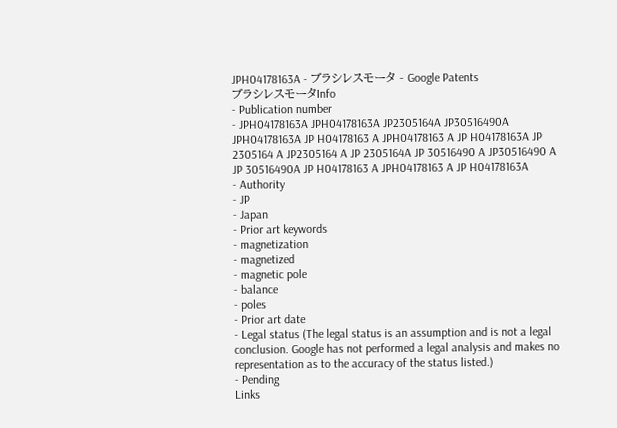JPH04178163A - ブラシレスモータ - Google Patents
ブラシレスモータInfo
- Publication number
- JPH04178163A JPH04178163A JP2305164A JP30516490A JPH04178163A JP H04178163 A JPH04178163 A JP H04178163A JP 2305164 A JP2305164 A JP 2305164A JP 30516490 A JP30516490 A JP 30516490A JP H04178163 A JPH04178163 A JP H04178163A
- Authority
- JP
- Japan
- Prior art keywords
- magnetization
- magnetized
- magnetic pole
- balance
- poles
- Prior art date
- Legal status (The legal status is an assumption and is not a legal conclusion. Google has not performed a legal analysis and makes no representation as to the accuracy of the status listed.)
- Pending
Links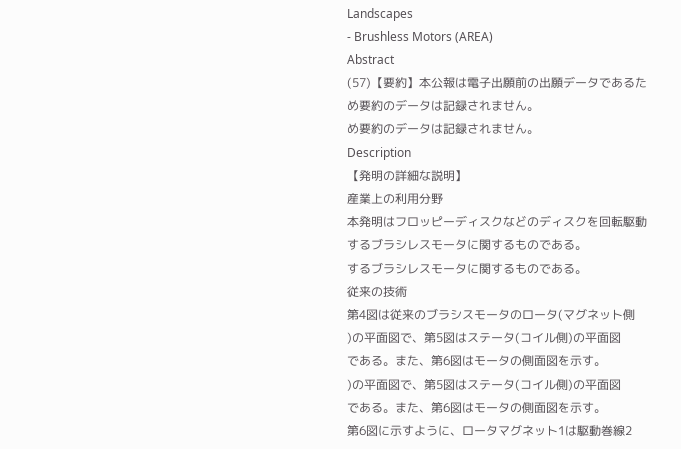Landscapes
- Brushless Motors (AREA)
Abstract
(57)【要約】本公報は電子出願前の出願データであるた
め要約のデータは記録されません。
め要約のデータは記録されません。
Description
【発明の詳細な説明】
産業上の利用分野
本発明はフロッピーディスクなどのディスクを回転駆動
するブラシレスモータに関するものである。
するブラシレスモータに関するものである。
従来の技術
第4図は従来のブラシスモータのロータ(マグネット側
)の平面図で、第5図はステータ(コイル側)の平面図
である。また、第6図はモータの側面図を示す。
)の平面図で、第5図はステータ(コイル側)の平面図
である。また、第6図はモータの側面図を示す。
第6図に示すように、ロータマグネット1は駆動巻線2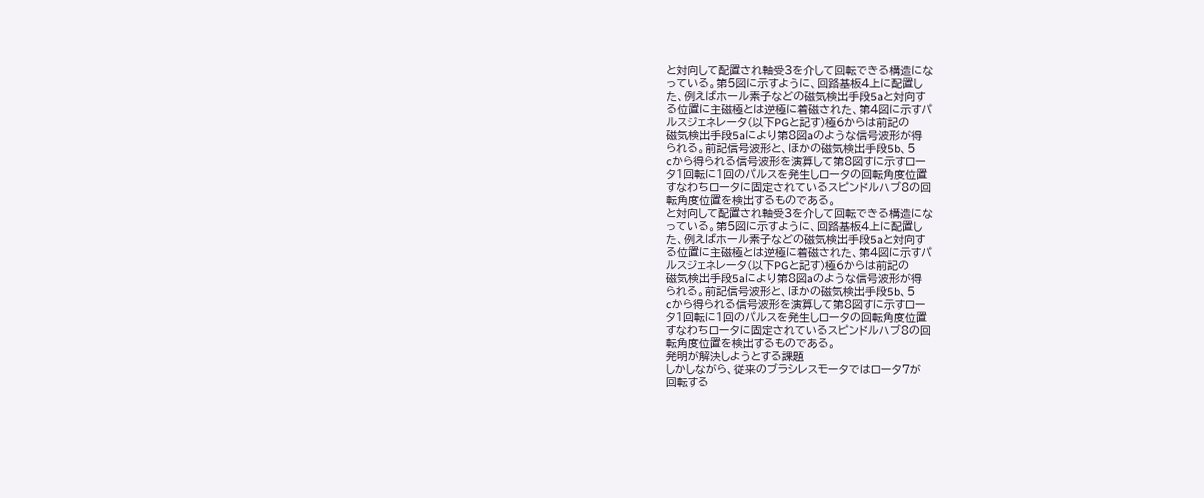と対向して配置され軸受3を介して回転できる構造にな
っている。第5図に示すように、回路基板4上に配置し
た、例えばホール素子などの磁気検出手段5aと対向す
る位置に主磁極とは逆極に着磁された、第4図に示すパ
ルスジェネレータ(以下PGと記す)極6からは前記の
磁気検出手段5aにより第8図aのような信号波形が得
られる。前記信号波形と、ほかの磁気検出手段5b、5
cから得られる信号波形を演算して第8図すに示すロー
タ1回転に1回のパルスを発生しロータの回転角度位置
すなわちロータに固定されているスピンドルハブ8の回
転角度位置を検出するものである。
と対向して配置され軸受3を介して回転できる構造にな
っている。第5図に示すように、回路基板4上に配置し
た、例えばホール素子などの磁気検出手段5aと対向す
る位置に主磁極とは逆極に着磁された、第4図に示すパ
ルスジェネレータ(以下PGと記す)極6からは前記の
磁気検出手段5aにより第8図aのような信号波形が得
られる。前記信号波形と、ほかの磁気検出手段5b、5
cから得られる信号波形を演算して第8図すに示すロー
タ1回転に1回のパルスを発生しロータの回転角度位置
すなわちロータに固定されているスピンドルハブ8の回
転角度位置を検出するものである。
発明が解決しようとする課題
しかしながら、従来のブラシレスモータではロータ7が
回転する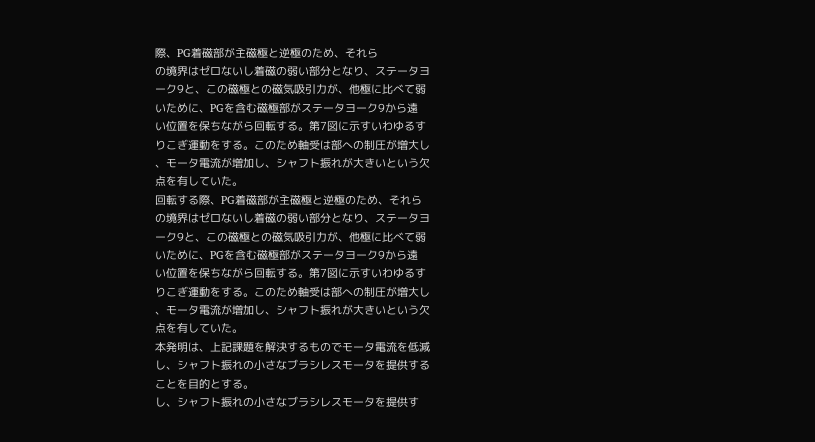際、PG着磁部が主磁極と逆極のため、それら
の境界はゼロないし着磁の弱い部分となり、ステータヨ
ーク9と、この磁極との磁気吸引力が、他極に比べて弱
いために、PGを含む磁極部がステータヨーク9から遠
い位置を保ちながら回転する。第7図に示すいわゆるす
りこぎ運動をする。このため軸受は部への制圧が増大し
、モータ電流が増加し、シャフト振れが大きいという欠
点を有していた。
回転する際、PG着磁部が主磁極と逆極のため、それら
の境界はゼロないし着磁の弱い部分となり、ステータヨ
ーク9と、この磁極との磁気吸引力が、他極に比べて弱
いために、PGを含む磁極部がステータヨーク9から遠
い位置を保ちながら回転する。第7図に示すいわゆるす
りこぎ運動をする。このため軸受は部への制圧が増大し
、モータ電流が増加し、シャフト振れが大きいという欠
点を有していた。
本発明は、上記課題を解決するものでモータ電流を低減
し、シャフト振れの小さなブラシレスモータを提供する
ことを目的とする。
し、シャフト振れの小さなブラシレスモータを提供す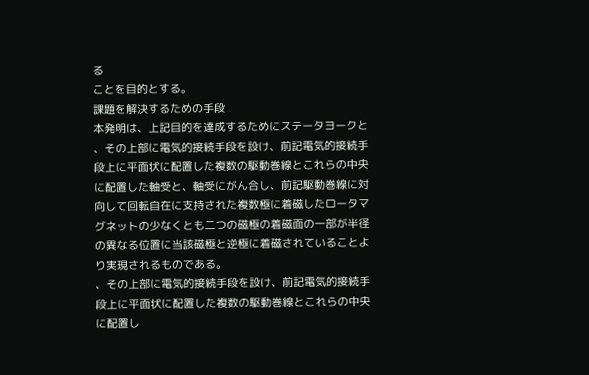る
ことを目的とする。
課題を解決するための手段
本発明は、上記目的を達成するためにステータヨークと
、その上部に電気的接続手段を設け、前記電気的接続手
段上に平面状に配置した複数の駆動巻線とこれらの中央
に配置した軸受と、軸受にがん合し、前記駆動巻線に対
向して回転自在に支持された複数極に着磁したロータマ
グネットの少なくとも二つの磁極の着磁面の一部が半径
の異なる位置に当該磁極と逆極に着磁されていることよ
り実現されるものである。
、その上部に電気的接続手段を設け、前記電気的接続手
段上に平面状に配置した複数の駆動巻線とこれらの中央
に配置し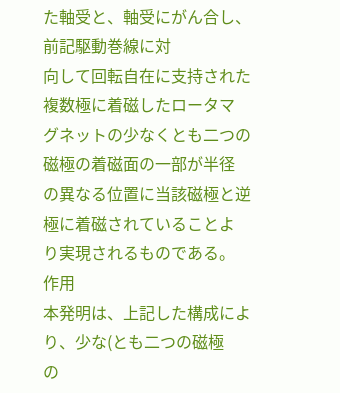た軸受と、軸受にがん合し、前記駆動巻線に対
向して回転自在に支持された複数極に着磁したロータマ
グネットの少なくとも二つの磁極の着磁面の一部が半径
の異なる位置に当該磁極と逆極に着磁されていることよ
り実現されるものである。
作用
本発明は、上記した構成により、少な(とも二つの磁極
の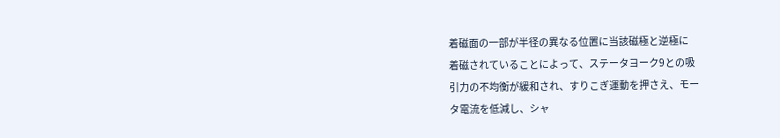着磁面の一部が半径の異なる位置に当該磁極と逆極に
着磁されていることによって、ステータヨーク9との吸
引力の不均衡が緩和され、すりこぎ運動を押さえ、モー
タ電流を低減し、シャ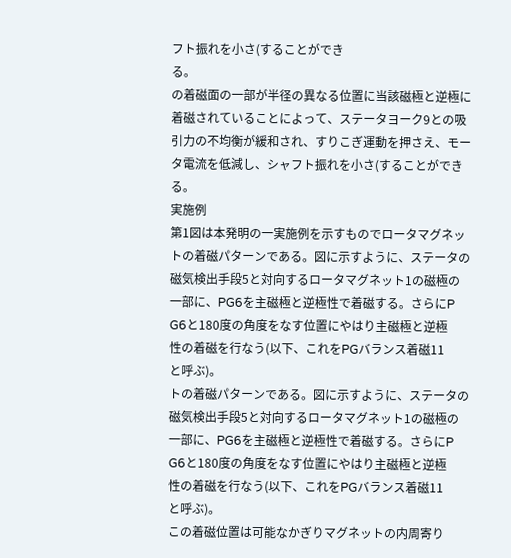フト振れを小さ(することができ
る。
の着磁面の一部が半径の異なる位置に当該磁極と逆極に
着磁されていることによって、ステータヨーク9との吸
引力の不均衡が緩和され、すりこぎ運動を押さえ、モー
タ電流を低減し、シャフト振れを小さ(することができ
る。
実施例
第1図は本発明の一実施例を示すものでロータマグネッ
トの着磁パターンである。図に示すように、ステータの
磁気検出手段5と対向するロータマグネット1の磁極の
一部に、PG6を主磁極と逆極性で着磁する。さらにP
G6と180度の角度をなす位置にやはり主磁極と逆極
性の着磁を行なう(以下、これをPGバランス着磁11
と呼ぶ)。
トの着磁パターンである。図に示すように、ステータの
磁気検出手段5と対向するロータマグネット1の磁極の
一部に、PG6を主磁極と逆極性で着磁する。さらにP
G6と180度の角度をなす位置にやはり主磁極と逆極
性の着磁を行なう(以下、これをPGバランス着磁11
と呼ぶ)。
この着磁位置は可能なかぎりマグネットの内周寄り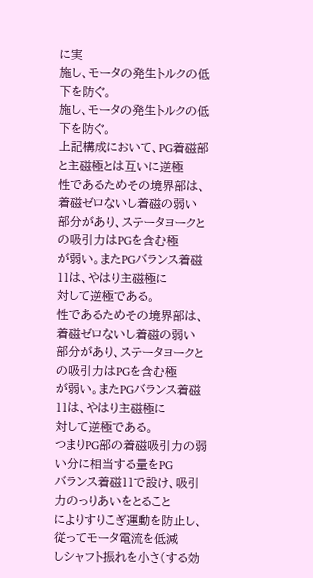に実
施し、モータの発生トルクの低下を防ぐ。
施し、モータの発生トルクの低下を防ぐ。
上記構成において、PG着磁部と主磁極とは互いに逆極
性であるためその境界部は、着磁ゼロないし着磁の弱い
部分があり、ステータヨークとの吸引力はPGを含む極
が弱い。またPGバランス着磁11は、やはり主磁極に
対して逆極である。
性であるためその境界部は、着磁ゼロないし着磁の弱い
部分があり、ステータヨークとの吸引力はPGを含む極
が弱い。またPGバランス着磁11は、やはり主磁極に
対して逆極である。
つまりPG部の着磁吸引力の弱い分に相当する量をPG
バランス着磁11で設け、吸引力のっりあいをとること
によりすりこぎ運動を防止し、従ってモータ電流を低減
しシャフト振れを小さ(する効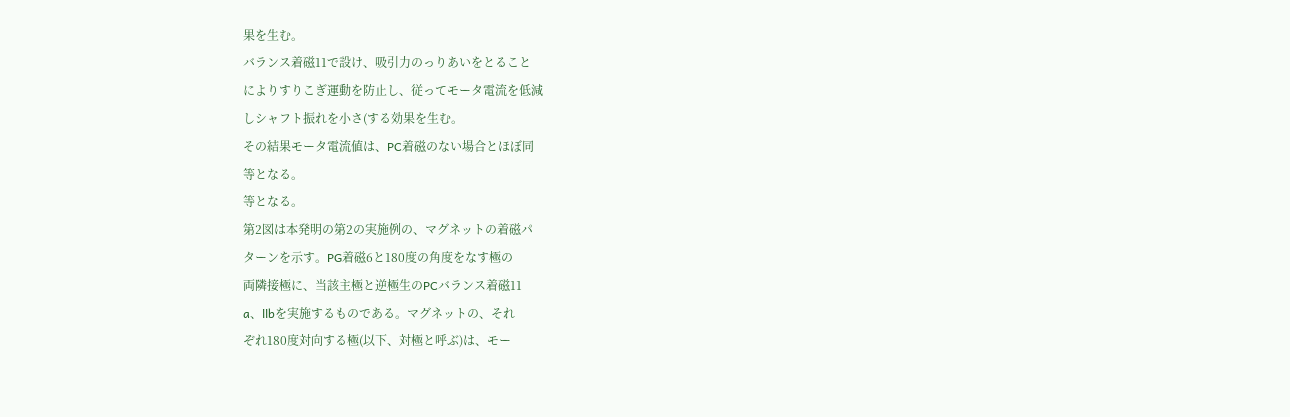果を生む。
バランス着磁11で設け、吸引力のっりあいをとること
によりすりこぎ運動を防止し、従ってモータ電流を低減
しシャフト振れを小さ(する効果を生む。
その結果モータ電流値は、PC着磁のない場合とほぼ同
等となる。
等となる。
第2図は本発明の第2の実施例の、マグネットの着磁パ
ターンを示す。PG着磁6と180度の角度をなす極の
両隣接極に、当該主極と逆極生のPCバランス着磁11
a、llbを実施するものである。マグネットの、それ
ぞれ180度対向する極(以下、対極と呼ぶ)は、モー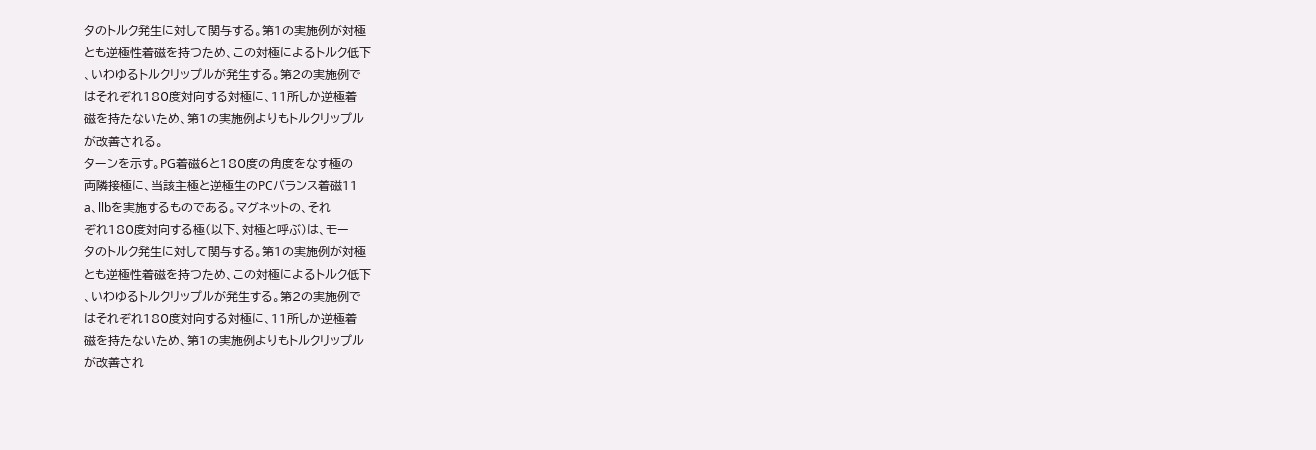タのトルク発生に対して関与する。第1の実施例が対極
とも逆極性着磁を持つため、この対極によるトルク低下
、いわゆるトルクリップルが発生する。第2の実施例で
はそれぞれ180度対向する対極に、11所しか逆極着
磁を持たないため、第1の実施例よりもトルクリップル
が改善される。
ターンを示す。PG着磁6と180度の角度をなす極の
両隣接極に、当該主極と逆極生のPCバランス着磁11
a、llbを実施するものである。マグネットの、それ
ぞれ180度対向する極(以下、対極と呼ぶ)は、モー
タのトルク発生に対して関与する。第1の実施例が対極
とも逆極性着磁を持つため、この対極によるトルク低下
、いわゆるトルクリップルが発生する。第2の実施例で
はそれぞれ180度対向する対極に、11所しか逆極着
磁を持たないため、第1の実施例よりもトルクリップル
が改善され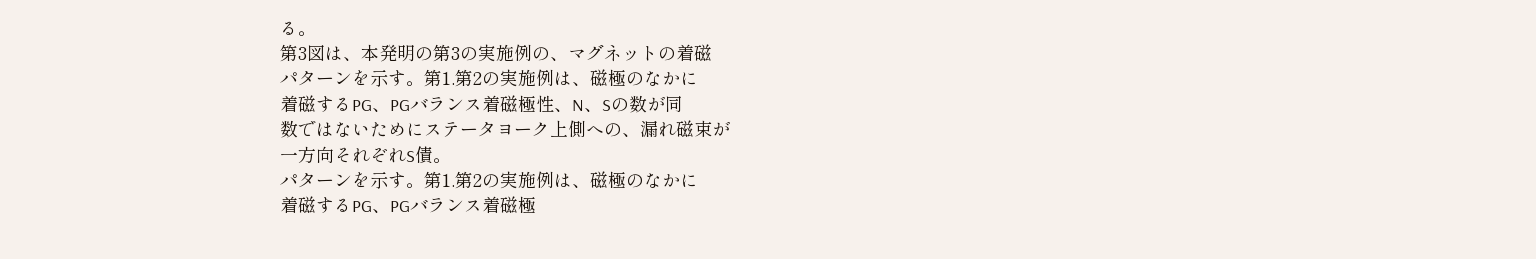る。
第3図は、本発明の第3の実施例の、マグネットの着磁
パターンを示す。第1.第2の実施例は、磁極のなかに
着磁するPG、PGバランス着磁極性、N、Sの数が同
数ではないためにステータヨーク上側への、漏れ磁束が
一方向それぞれS債。
パターンを示す。第1.第2の実施例は、磁極のなかに
着磁するPG、PGバランス着磁極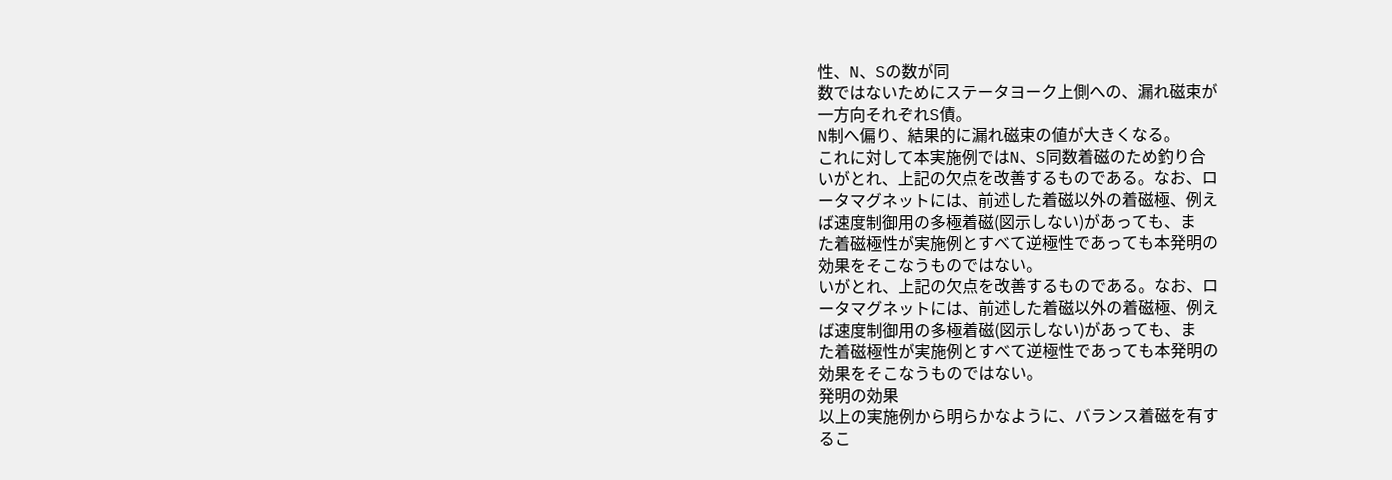性、N、Sの数が同
数ではないためにステータヨーク上側への、漏れ磁束が
一方向それぞれS債。
N制へ偏り、結果的に漏れ磁束の値が大きくなる。
これに対して本実施例ではN、S同数着磁のため釣り合
いがとれ、上記の欠点を改善するものである。なお、ロ
ータマグネットには、前述した着磁以外の着磁極、例え
ば速度制御用の多極着磁(図示しない)があっても、ま
た着磁極性が実施例とすべて逆極性であっても本発明の
効果をそこなうものではない。
いがとれ、上記の欠点を改善するものである。なお、ロ
ータマグネットには、前述した着磁以外の着磁極、例え
ば速度制御用の多極着磁(図示しない)があっても、ま
た着磁極性が実施例とすべて逆極性であっても本発明の
効果をそこなうものではない。
発明の効果
以上の実施例から明らかなように、バランス着磁を有す
るこ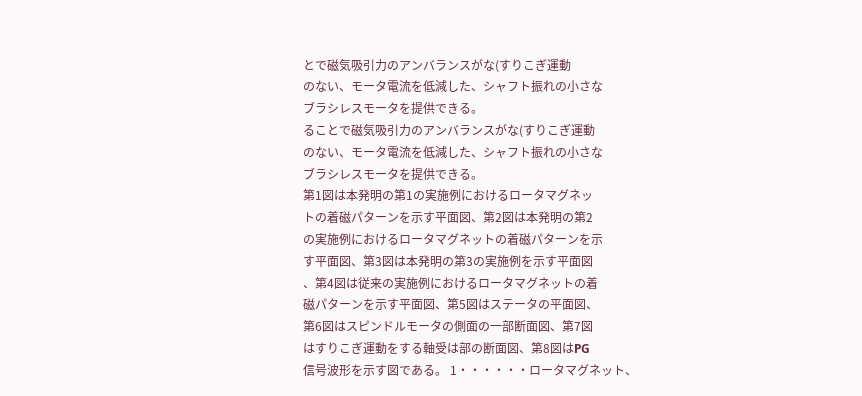とで磁気吸引力のアンバランスがな(すりこぎ運動
のない、モータ電流を低減した、シャフト振れの小さな
ブラシレスモータを提供できる。
ることで磁気吸引力のアンバランスがな(すりこぎ運動
のない、モータ電流を低減した、シャフト振れの小さな
ブラシレスモータを提供できる。
第1図は本発明の第1の実施例におけるロータマグネッ
トの着磁パターンを示す平面図、第2図は本発明の第2
の実施例におけるロータマグネットの着磁パターンを示
す平面図、第3図は本発明の第3の実施例を示す平面図
、第4図は従来の実施例におけるロータマグネットの着
磁パターンを示す平面図、第5図はステータの平面図、
第6図はスピンドルモータの側面の一部断面図、第7図
はすりこぎ運動をする軸受は部の断面図、第8図はPG
信号波形を示す図である。 1・・・・・・ロータマグネット、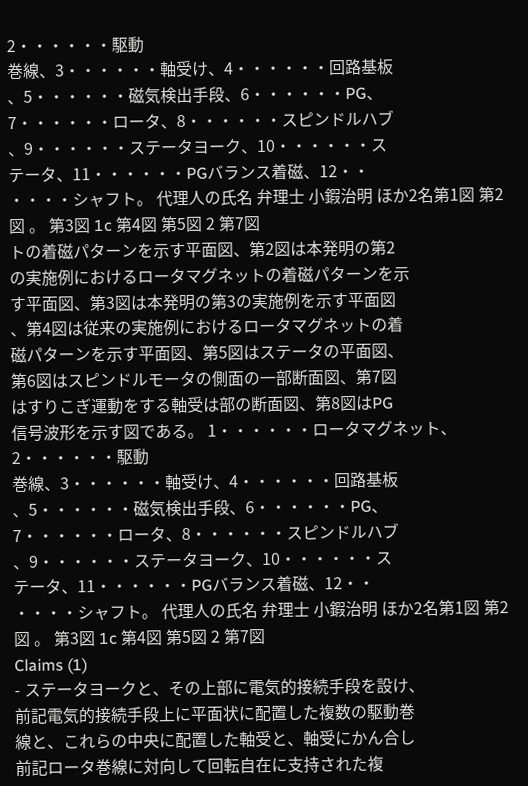2・・・・・・駆動
巻線、3・・・・・・軸受け、4・・・・・・回路基板
、5・・・・・・磁気検出手段、6・・・・・・PG、
7・・・・・・ロータ、8・・・・・・スピンドルハブ
、9・・・・・・ステータヨーク、10・・・・・・ス
テータ、11・・・・・・PGバランス着磁、12・・
・・・・シャフト。 代理人の氏名 弁理士 小鍜治明 ほか2名第1図 第2図 。 第3図 1c 第4図 第5図 2 第7図
トの着磁パターンを示す平面図、第2図は本発明の第2
の実施例におけるロータマグネットの着磁パターンを示
す平面図、第3図は本発明の第3の実施例を示す平面図
、第4図は従来の実施例におけるロータマグネットの着
磁パターンを示す平面図、第5図はステータの平面図、
第6図はスピンドルモータの側面の一部断面図、第7図
はすりこぎ運動をする軸受は部の断面図、第8図はPG
信号波形を示す図である。 1・・・・・・ロータマグネット、2・・・・・・駆動
巻線、3・・・・・・軸受け、4・・・・・・回路基板
、5・・・・・・磁気検出手段、6・・・・・・PG、
7・・・・・・ロータ、8・・・・・・スピンドルハブ
、9・・・・・・ステータヨーク、10・・・・・・ス
テータ、11・・・・・・PGバランス着磁、12・・
・・・・シャフト。 代理人の氏名 弁理士 小鍜治明 ほか2名第1図 第2図 。 第3図 1c 第4図 第5図 2 第7図
Claims (1)
- ステータヨークと、その上部に電気的接続手段を設け、
前記電気的接続手段上に平面状に配置した複数の駆動巻
線と、これらの中央に配置した軸受と、軸受にかん合し
前記ロータ巻線に対向して回転自在に支持された複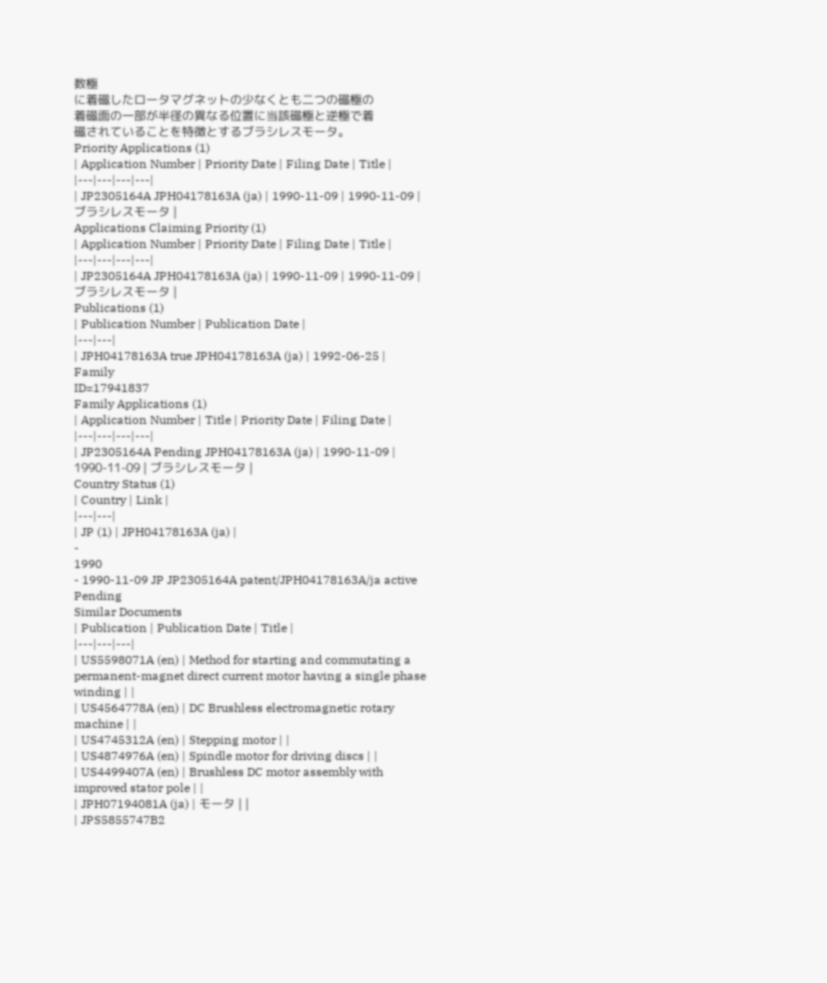数極
に着磁したロータマグネットの少なくとも二つの磁極の
着磁面の一部が半径の異なる位置に当該磁極と逆極で着
磁されていることを特徴とするブラシレスモータ。
Priority Applications (1)
| Application Number | Priority Date | Filing Date | Title |
|---|---|---|---|
| JP2305164A JPH04178163A (ja) | 1990-11-09 | 1990-11-09 | ブラシレスモータ |
Applications Claiming Priority (1)
| Application Number | Priority Date | Filing Date | Title |
|---|---|---|---|
| JP2305164A JPH04178163A (ja) | 1990-11-09 | 1990-11-09 | ブラシレスモータ |
Publications (1)
| Publication Number | Publication Date |
|---|---|
| JPH04178163A true JPH04178163A (ja) | 1992-06-25 |
Family
ID=17941837
Family Applications (1)
| Application Number | Title | Priority Date | Filing Date |
|---|---|---|---|
| JP2305164A Pending JPH04178163A (ja) | 1990-11-09 | 1990-11-09 | ブラシレスモータ |
Country Status (1)
| Country | Link |
|---|---|
| JP (1) | JPH04178163A (ja) |
-
1990
- 1990-11-09 JP JP2305164A patent/JPH04178163A/ja active Pending
Similar Documents
| Publication | Publication Date | Title |
|---|---|---|
| US5598071A (en) | Method for starting and commutating a permanent-magnet direct current motor having a single phase winding | |
| US4564778A (en) | DC Brushless electromagnetic rotary machine | |
| US4745312A (en) | Stepping motor | |
| US4874976A (en) | Spindle motor for driving discs | |
| US4499407A (en) | Brushless DC motor assembly with improved stator pole | |
| JPH07194081A (ja) | モータ | |
| JPS5855747B2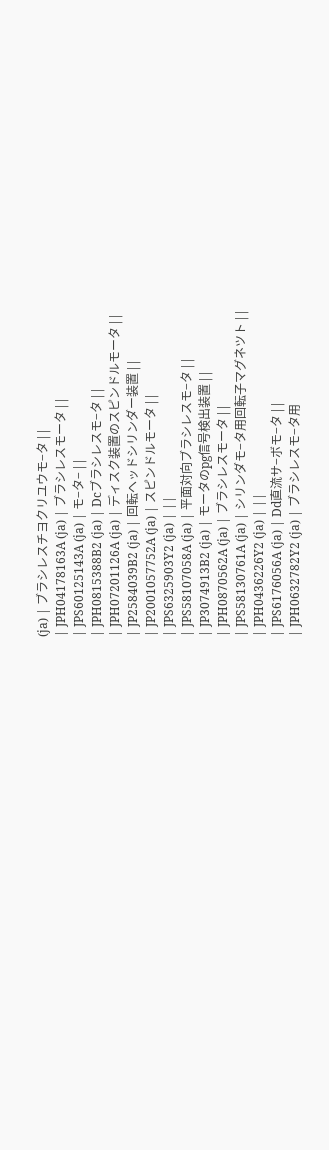(ja) | ブラシレスチヨクリユウモ−タ | |
| JPH04178163A (ja) | ブラシレスモータ | |
| JPS60125143A (ja) | モ−タ− | |
| JPH0815388B2 (ja) | Dcブラシレスモ−タ | |
| JPH07201126A (ja) | ディスク装置のスピンドルモータ | |
| JP2584039B2 (ja) | 回転ヘッドシリンダー装置 | |
| JP2001057752A (ja) | スピンドルモータ | |
| JPS6325903Y2 (ja) | ||
| JPS58107058A (ja) | 平面対向ブラシレスモ−タ | |
| JP3074913B2 (ja) | モータのpg信号検出装置 | |
| JPH0870562A (ja) | ブラシレスモータ | |
| JPS58130761A (ja) | シリンダモ−タ用回転子マグネツト | |
| JPH0436226Y2 (ja) | ||
| JPS6176056A (ja) | Dd直流サ−ボモ−タ | |
| JPH0632782Y2 (ja) | ブラシレスモ−タ用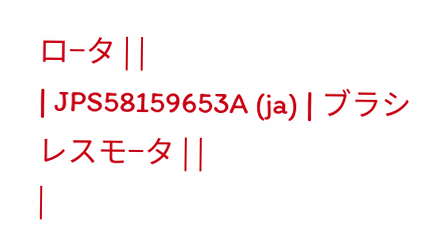ロ−タ | |
| JPS58159653A (ja) | ブラシレスモ−タ | |
|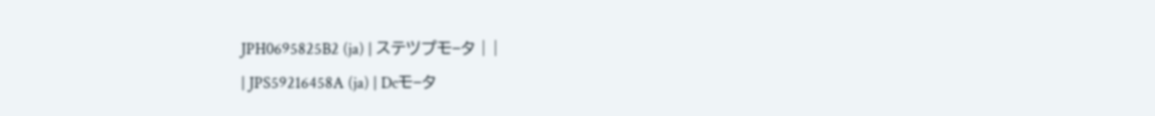JPH0695825B2 (ja) | ステツプモ−タ | |
| JPS59216458A (ja) | Dcモ−タ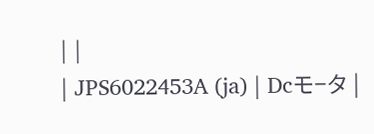| |
| JPS6022453A (ja) | Dcモ−タ |